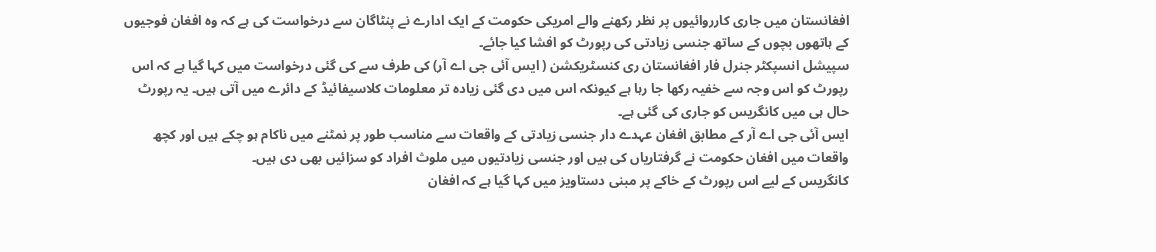افغانستان میں جاری کارروائیوں پر نظر رکھنے والے امریکی حکومت کے ایک ادارے نے پنٹاگان سے درخواست کی ہے کہ وہ افغان فوجیوں کے ہاتھوں بچوں کے ساتھ جنسی زیادتی کی رپورٹ کو افشا کیا جائے۔
سپیشل انسپکٹر جنرل فار افغانستان ری کنسٹریکشن ( ایس آئی جی اے آر) کی طرف سے کی گئی درخواست میں کہا گیا ہے کہ اس رپورٹ کو اس وجہ سے خفیہ رکھا جا رہا ہے کیونکہ اس میں دی گئی زیادہ تر معلومات کلاسیفائیڈ کے دائرے میں آتی ہیں۔ یہ رپورٹ حال ہی میں کانگریس کو جاری کی گئی ہے۔
ایس آئی جی اے آر کے مطابق افغان عہدے دار جنسی زیادتی کے واقعات سے مناسب طور پر نمٹنے میں ناکام ہو چکے ہیں اور کچھ واقعات میں افغان حکومت نے گرفتاریاں کی ہیں اور جنسی زیادتیوں میں ملوث افراد کو سزائیں بھی دی ہیں۔
کانگریس کے لیے اس رپورٹ کے خاکے پر مبنی دستاویز میں کہا گیا ہے کہ افغان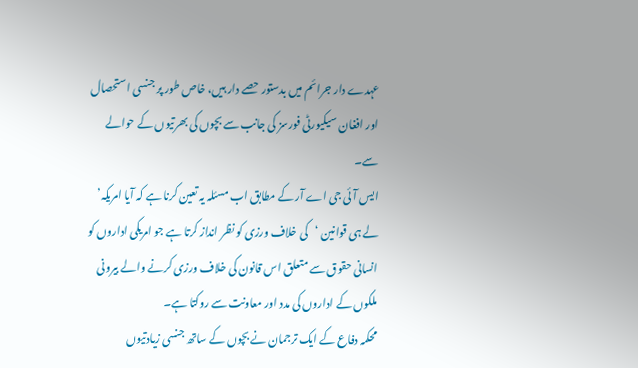عہدے دار جرائم میں بدستور حصے دار ہیں، خاص طور پر جنسی استحصال اور افغان سیکیورٹی فورسز کی جانب سے بچوں کی بھرتیوں کے حوالے سے۔
ایس آئی جی اے آر کے مطابق اب مسئلہ یہ تعین کرنا ہے کہ آیا امریکہ’ لے ہی قوانین ‘کی خلاف ورزی کو نظر انداز کرتا ہے جو امریکی اداروں کو انسانی حقوق سے متعلق اس قانون کی خلاف ورزی کرنے والے بیرونی ملکوں کے اداروں کی مدد اور معاونت سے روکتا ہے۔
محکمہ دفاع کے ایک ترجمان نے بچوں کے ساتھ جنسی زیادتیوں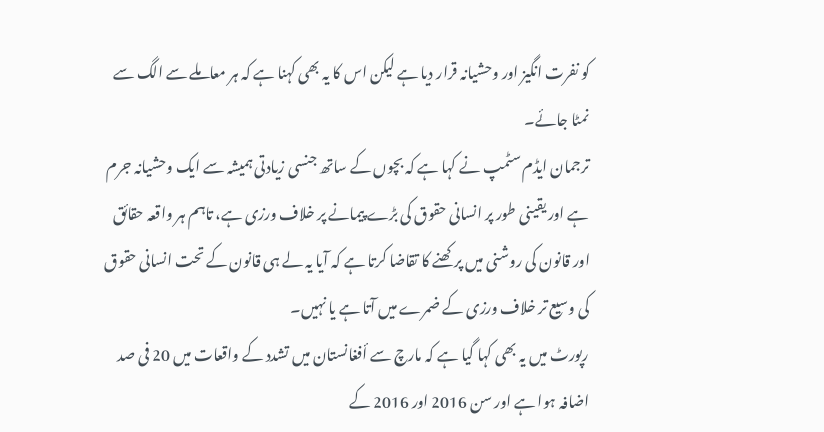کو نفرت انگیز اور وحشیانہ قرار دیا ہے لیکن اس کا یہ بھی کہنا ہے کہ ہر معاملے سے الگ سے نمٹا جائے۔
ترجمان ایڈم سٹمپ نے کہا ہے کہ بچوں کے ساتھ جنسی زیادتی ہمیشہ سے ایک وحشیانہ جرم ہے اور یقینی طور پر انسانی حقوق کی بڑے پیمانے پر خلاف ورزی ہے، تاہم ہر واقعہ حقائق اور قانون کی روشنی میں پرکھنے کا تقاضا کرتا ہے کہ آیا یہ لے ہی قانون کے تحت انسانی حقوق کی وسیع تر خلاف ورزی کے ضمرے میں آتا ہے یا نہیں۔
رپورٹ میں یہ بھی کہا گیا ہے کہ مارچ سے أفغانستان میں تشدد کے واقعات میں 20 فی صد اضافہ ہوا ہے اور سن 2016 اور 2016 کے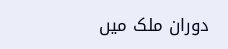دوران ملک میں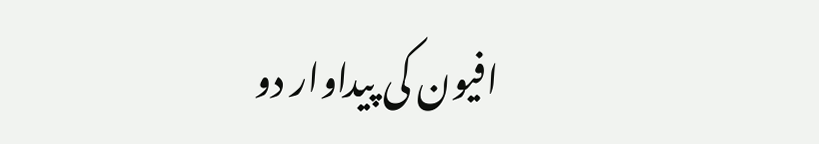افیون کی پیداوار دو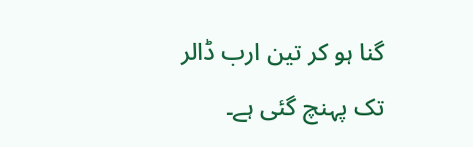گنا ہو کر تین ارب ڈالر تک پہنچ گئی ہے۔